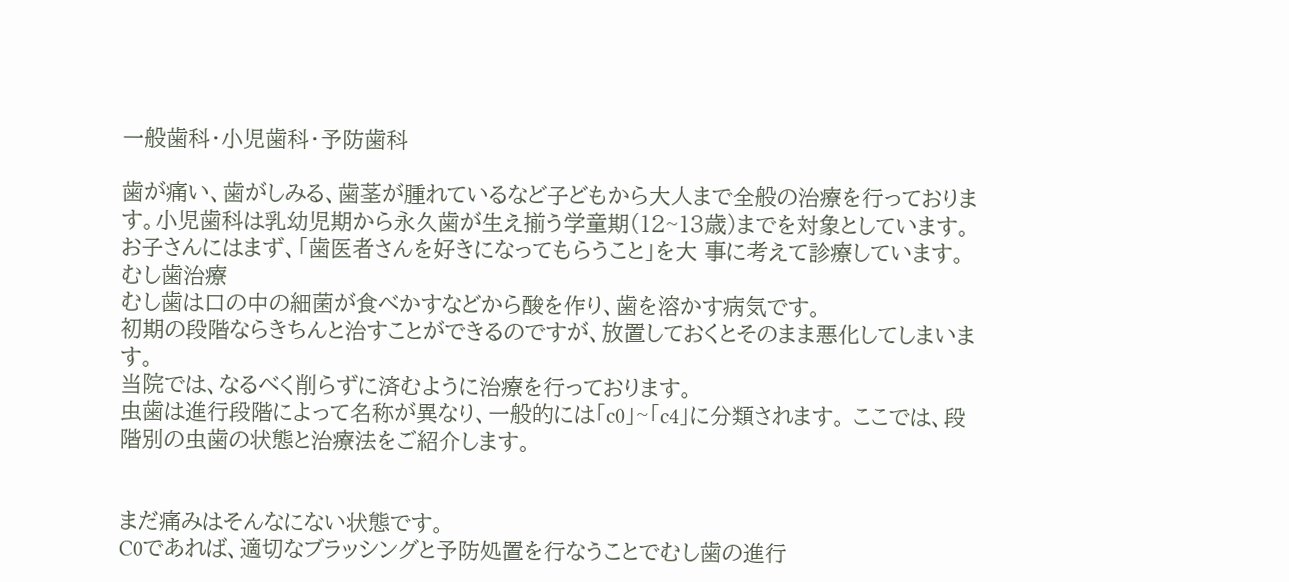一般歯科・小児歯科・予防歯科

歯が痛い、歯がしみる、歯茎が腫れているなど子どもから大人まで全般の治療を行っております。小児歯科は乳幼児期から永久歯が生え揃う学童期(12~13歳)までを対象としています。
お子さんにはまず、「歯医者さんを好きになってもらうこと」を大 事に考えて診療しています。
むし歯治療
むし歯は口の中の細菌が食べかすなどから酸を作り、歯を溶かす病気です。
初期の段階ならきちんと治すことができるのですが、放置しておくとそのまま悪化してしまいます。
当院では、なるべく削らずに済むように治療を行っております。
虫歯は進行段階によって名称が異なり、一般的には「c0」~「c4」に分類されます。 ここでは、段階別の虫歯の状態と治療法をご紹介します。


まだ痛みはそんなにない状態です。
C0であれば、適切なブラッシングと予防処置を行なうことでむし歯の進行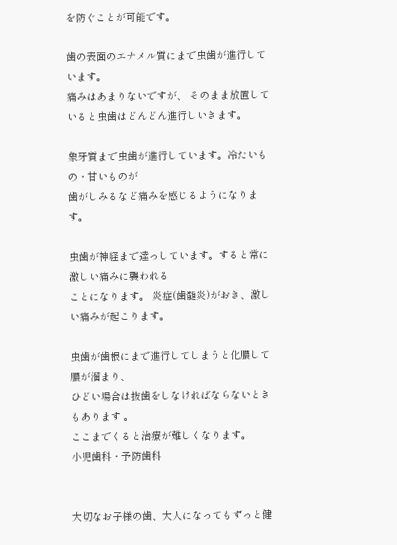を防ぐことが可能です。

歯の表面のエナメル質にまで虫歯が進行しています。
痛みはあまりないですが、 そのまま放置していると虫歯はどんどん進行しいきます。

象牙質まで虫歯が進行しています。冷たいもの・甘いものが
歯がしみるなど痛みを感じるようになります。

虫歯が神経まで達っしています。すると常に激しい痛みに襲われる
ことになります。 炎症(歯髄炎)がおき、激しい痛みが起こります。

虫歯が歯根にまで進行してしまうと化膿して膿が溜まり、
ひどい場合は抜歯をしなければならないときもあります 。
ここまでくると治療が難しくなります。
小児歯科・予防歯科


大切なお子様の歯、大人になってもずっと健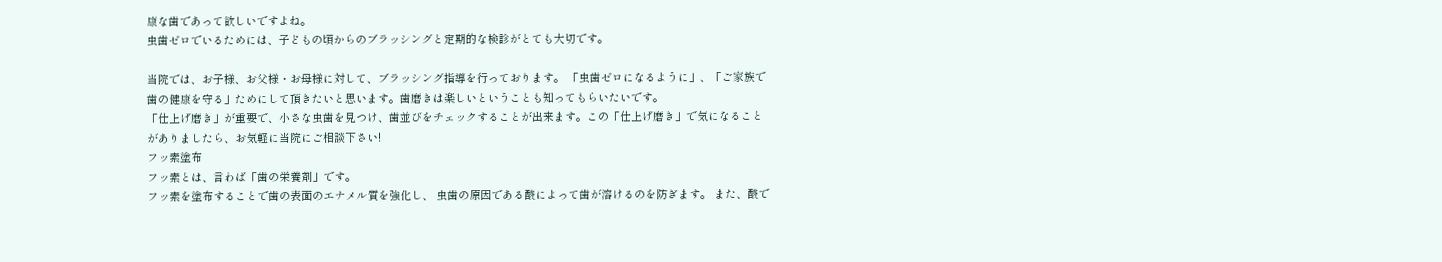康な歯であって欲しいですよね。
虫歯ゼロでいるためには、子どもの頃からのブラッシングと定期的な検診がとても大切です。

当院では、お子様、お父様・お母様に対して、ブラッシング指導を行っております。 「虫歯ゼロになるように」、「ご家族で歯の健康を守る」ためにして頂きたいと思います。歯磨きは楽しいということも知ってもらいたいです。
「仕上げ磨き」が重要で、小さな虫歯を見つけ、歯並びをチェックすることが出来ます。この「仕上げ磨き」で気になることがありましたら、お気軽に当院にご相談下さい!
フッ素塗布
フッ素とは、言わば「歯の栄養剤」です。
フッ素を塗布することで歯の表面のエナメル質を強化し、 虫歯の原因である酸によって歯が溶けるのを防ぎます。 また、酸で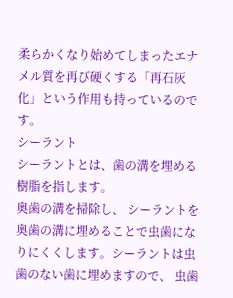柔らかくなり始めてしまったエナメル質を再び硬くする「再石灰化」という作用も持っているのです。
シーラント
シーラントとは、歯の溝を埋める樹脂を指します。
奥歯の溝を掃除し、 シーラントを奥歯の溝に埋めることで虫歯になりにくくします。シーラントは虫歯のない歯に埋めますので、 虫歯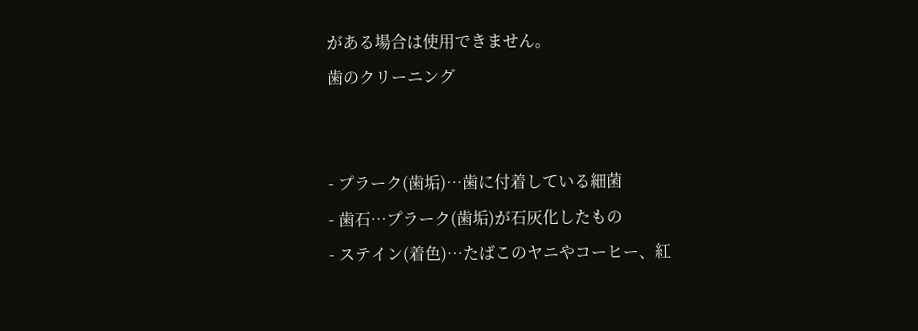がある場合は使用できません。
歯のクリーニング


- プラーク(歯垢)…歯に付着している細菌
- 歯石…プラーク(歯垢)が石灰化したもの
- ステイン(着色)…たばこのヤニやコーヒー、紅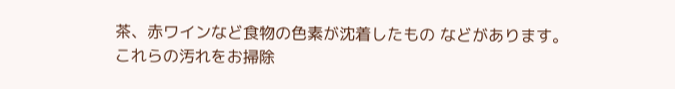茶、赤ワインなど食物の色素が沈着したもの などがあります。
これらの汚れをお掃除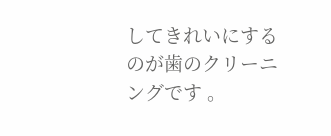してきれいにするのが歯のクリーニングです 。